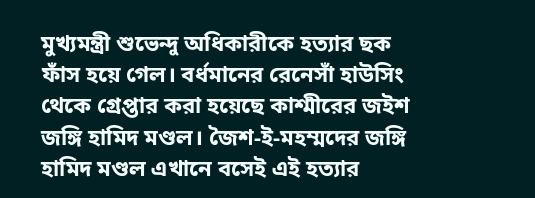মুখ্যমন্ত্রী শুভেন্দু অধিকারীকে হত্যার ছক ফাঁস হয়ে গেল। বর্ধমানের রেনেসাঁ হাউসিং থেকে গ্রেপ্তার করা হয়েছে কাশ্মীরের জইশ জঙ্গি হামিদ মণ্ডল। জৈশ-ই-মহম্মদের জঙ্গি হামিদ মণ্ডল এখানে বসেই এই হত্যার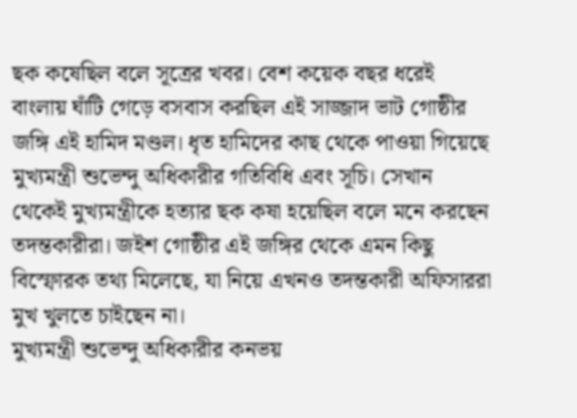ছক কষেছিল বলে সূত্রের খবর। বেশ কয়েক বছর ধরেই বাংলায় ঘাঁটি গেড়ে বসবাস করছিল এই সাজ্জাদ ভাট গোষ্ঠীর জঙ্গি এই হামিদ মণ্ডল। ধৃত হামিদের কাছ থেকে পাওয়া গিয়েছে মুখ্যমন্ত্রী শুভেন্দু অধিকারীর গতিবিধি এবং সূচি। সেখান থেকেই মুখ্যমন্ত্রীকে হত্যার ছক কষা হয়েছিল বলে মনে করছেন তদন্তকারীরা। জইশ গোষ্ঠীর এই জঙ্গির থেকে এমন কিছু বিস্ফোরক তথ্য মিলেছে, যা নিয়ে এখনও তদন্তকারী অফিসাররা মুখ খুলতে চাইছেন না।
মুখ্যমন্ত্রী শুভেন্দু অধিকারীর কনভয়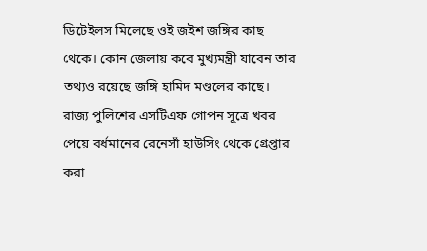ডিটেইলস মিলেছে ওই জইশ জঙ্গির কাছ থেকে। কোন জেলায় কবে মুখ্যমন্ত্রী যাবেন তার তথ্যও রয়েছে জঙ্গি হামিদ মণ্ডলের কাছে। রাজ্য পুলিশের এসটিএফ গোপন সূত্রে খবর পেয়ে বর্ধমানের রেনেসাঁ হাউসিং থেকে গ্রেপ্তার করা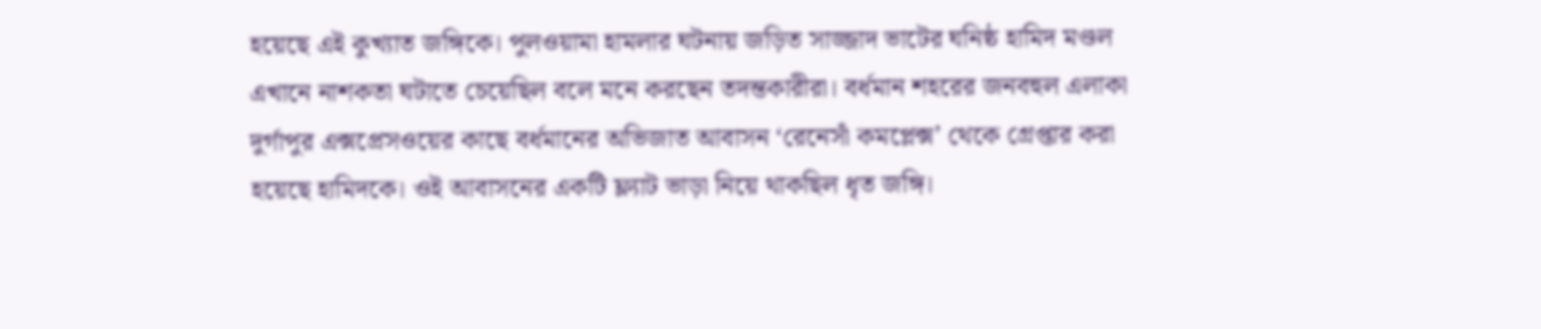হয়েছে এই কুখ্যাত জঙ্গিকে। পুলওয়ামা হামলার ঘটনায় জড়িত সাজ্জাদ ভাটের ঘনিষ্ঠ হামিদ মণ্ডল এখানে নাশকতা ঘটাতে চেয়েছিল বলে মনে করছেন তদন্তকারীরা। বর্ধমান শহরের জনবহুল এলাকা দুর্গাপুর এক্সপ্রেসওয়ের কাছে বর্ধমানের অভিজাত আবাসন ‘রেনেসাঁ কমপ্লেক্স’ থেকে গ্রেপ্তার করা হয়েছে হামিদকে। ওই আবাসনের একটি ফ্ল্যাট ভাড়া নিয়ে থাকছিল ধৃত জঙ্গি।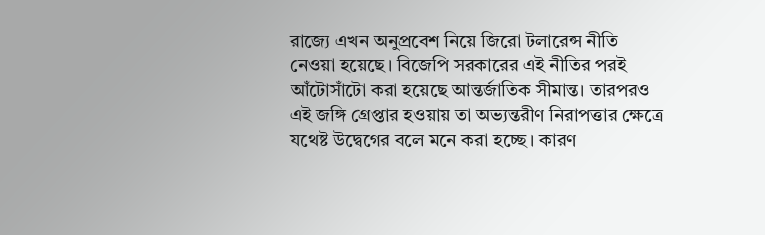রাজ্যে এখন অনুপ্রবেশ নিয়ে জিরো টলারেন্স নীতি নেওয়া হয়েছে। বিজেপি সরকারের এই নীতির পরই আঁটোসাঁটো করা হয়েছে আন্তর্জাতিক সীমান্ত। তারপরও এই জঙ্গি গ্রেপ্তার হওয়ায় তা অভ্যন্তরীণ নিরাপত্তার ক্ষেত্রে যথেষ্ট উদ্বেগের বলে মনে করা হচ্ছে। কারণ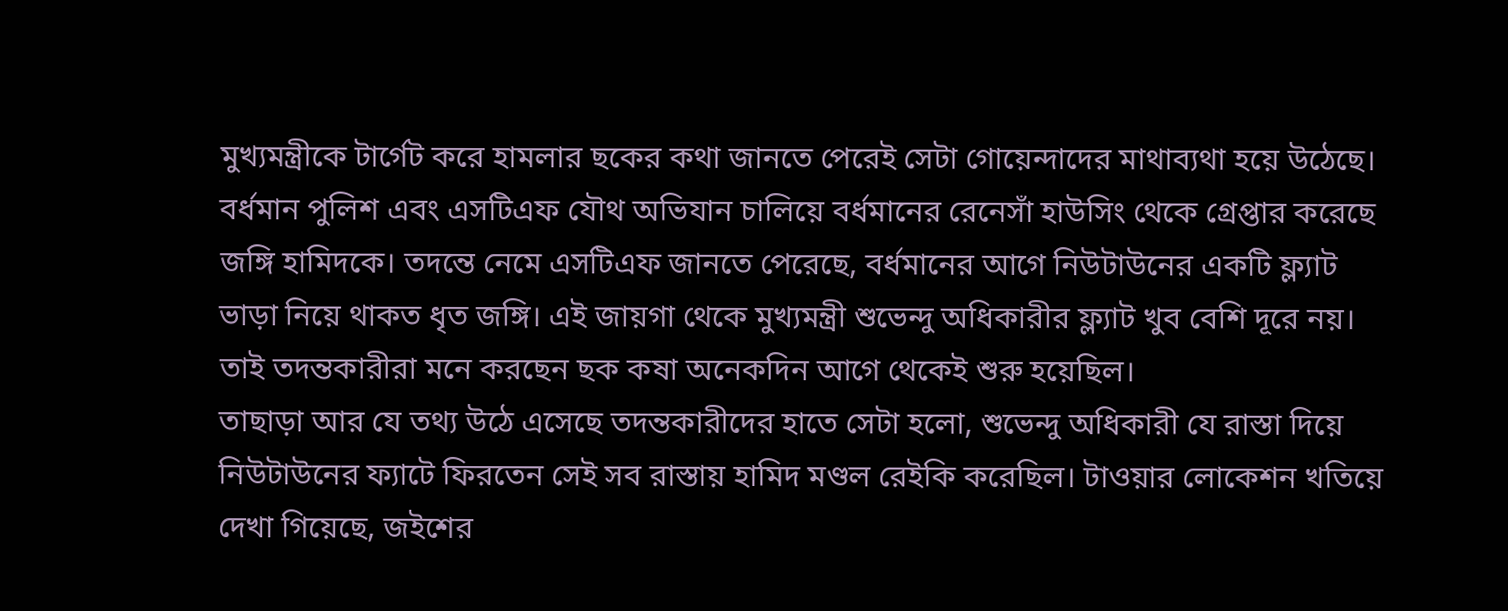মুখ্যমন্ত্রীকে টার্গেট করে হামলার ছকের কথা জানতে পেরেই সেটা গোয়েন্দাদের মাথাব্যথা হয়ে উঠেছে। বর্ধমান পুলিশ এবং এসটিএফ যৌথ অভিযান চালিয়ে বর্ধমানের রেনেসাঁ হাউসিং থেকে গ্রেপ্তার করেছে জঙ্গি হামিদকে। তদন্তে নেমে এসটিএফ জানতে পেরেছে, বর্ধমানের আগে নিউটাউনের একটি ফ্ল্যাট ভাড়া নিয়ে থাকত ধৃত জঙ্গি। এই জায়গা থেকে মুখ্যমন্ত্রী শুভেন্দু অধিকারীর ফ্ল্যাট খুব বেশি দূরে নয়। তাই তদন্তকারীরা মনে করছেন ছক কষা অনেকদিন আগে থেকেই শুরু হয়েছিল।
তাছাড়া আর যে তথ্য উঠে এসেছে তদন্তকারীদের হাতে সেটা হলো, শুভেন্দু অধিকারী যে রাস্তা দিয়ে নিউটাউনের ফ্যাটে ফিরতেন সেই সব রাস্তায় হামিদ মণ্ডল রেইকি করেছিল। টাওয়ার লোকেশন খতিয়ে দেখা গিয়েছে, জইশের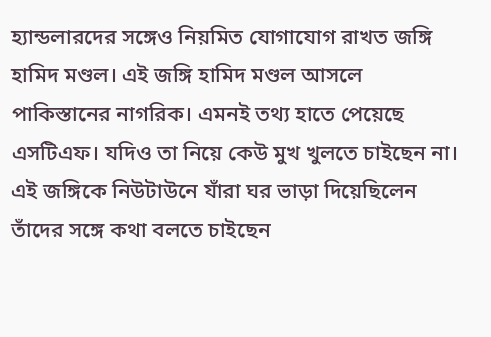হ্যান্ডলারদের সঙ্গেও নিয়মিত যোগাযোগ রাখত জঙ্গি হামিদ মণ্ডল। এই জঙ্গি হামিদ মণ্ডল আসলে পাকিস্তানের নাগরিক। এমনই তথ্য হাতে পেয়েছে এসটিএফ। যদিও তা নিয়ে কেউ মুখ খুলতে চাইছেন না। এই জঙ্গিকে নিউটাউনে যাঁরা ঘর ভাড়া দিয়েছিলেন তাঁদের সঙ্গে কথা বলতে চাইছেন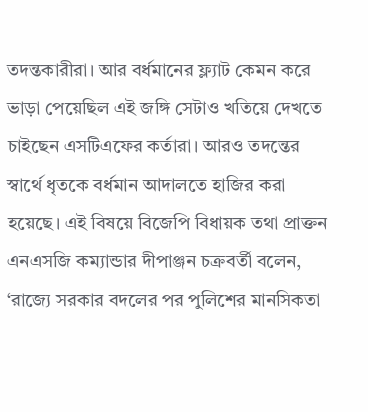তদন্তকারীরা। আর বর্ধমানের ফ্ল্যাট কেমন করে ভাড়া পেয়েছিল এই জঙ্গি সেটাও খতিয়ে দেখতে চাইছেন এসটিএফের কর্তারা। আরও তদন্তের স্বার্থে ধৃতকে বর্ধমান আদালতে হাজির করা হয়েছে। এই বিষয়ে বিজেপি বিধায়ক তথা প্রাক্তন এনএসজি কম্যান্ডার দীপাঞ্জন চক্রবর্তী বলেন, ‘রাজ্যে সরকার বদলের পর পুলিশের মানসিকতা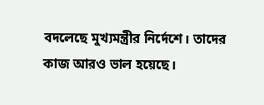বদলেছে মুখ্যমন্ত্রীর নির্দেশে। তাদের কাজ আরও ভাল হয়েছে।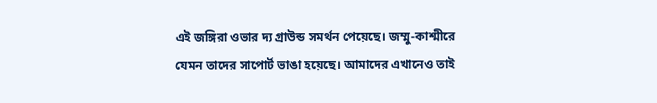এই জঙ্গিরা ওভার দ্য গ্রাউন্ড সমর্থন পেয়েছে। জম্মু-কাশ্মীরে যেমন তাদের সাপোর্ট ভাঙা হয়েছে। আমাদের এখানেও তাই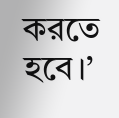করতে হবে।’